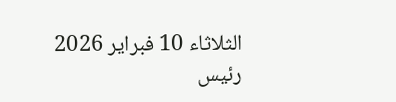الثلاثاء 10 فبراير 2026
رئيس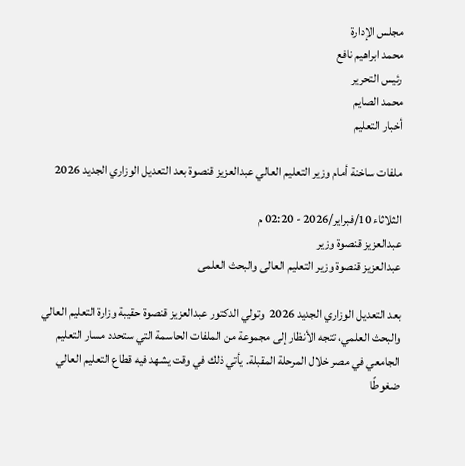مجلس الإدارة
محمد ابراهيم نافع
رئيس التحرير
محمد الصايم
أخبار التعليم

ملفات ساخنة أمام وزير التعليم العالي عبدالعزيز قنصوة بعد التعديل الوزاري الجديد 2026

الثلاثاء 10/فبراير/2026 - 02:20 م
عبدالعزيز قنصوة وزير
عبدالعزيز قنصوة وزير التعليم العالى والبحث العلمى

بعد التعديل الوزاري الجديد 2026  وتولي الدكتور عبدالعزيز قنصوة حقيبة وزارة التعليم العالي والبحث العلمي، تتجه الأنظار إلى مجموعة من الملفات الحاسمة التي ستحدد مسار التعليم الجامعي في مصر خلال المرحلة المقبلة. يأتي ذلك في وقت يشهد فيه قطاع التعليم العالي ضغوطًا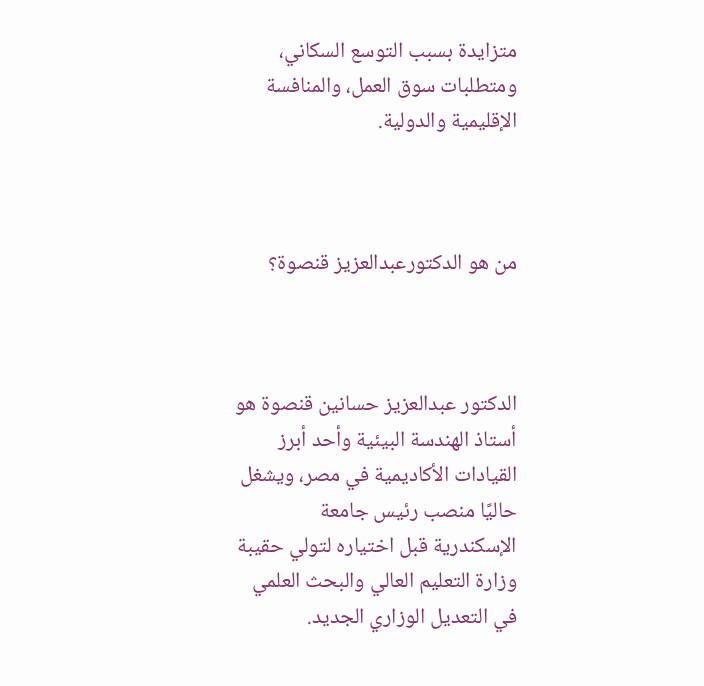متزايدة بسبب التوسع السكاني، ومتطلبات سوق العمل، والمنافسة الإقليمية والدولية.



من هو الدكتورعبدالعزيز قنصوة؟



الدكتور عبدالعزيز حسانين قنصوة هو أستاذ الهندسة البيئية وأحد أبرز القيادات الأكاديمية في مصر، ويشغل حاليًا منصب رئيس جامعة الإسكندرية قبل اختياره لتولي حقيبة وزارة التعليم العالي والبحث العلمي في التعديل الوزاري الجديد.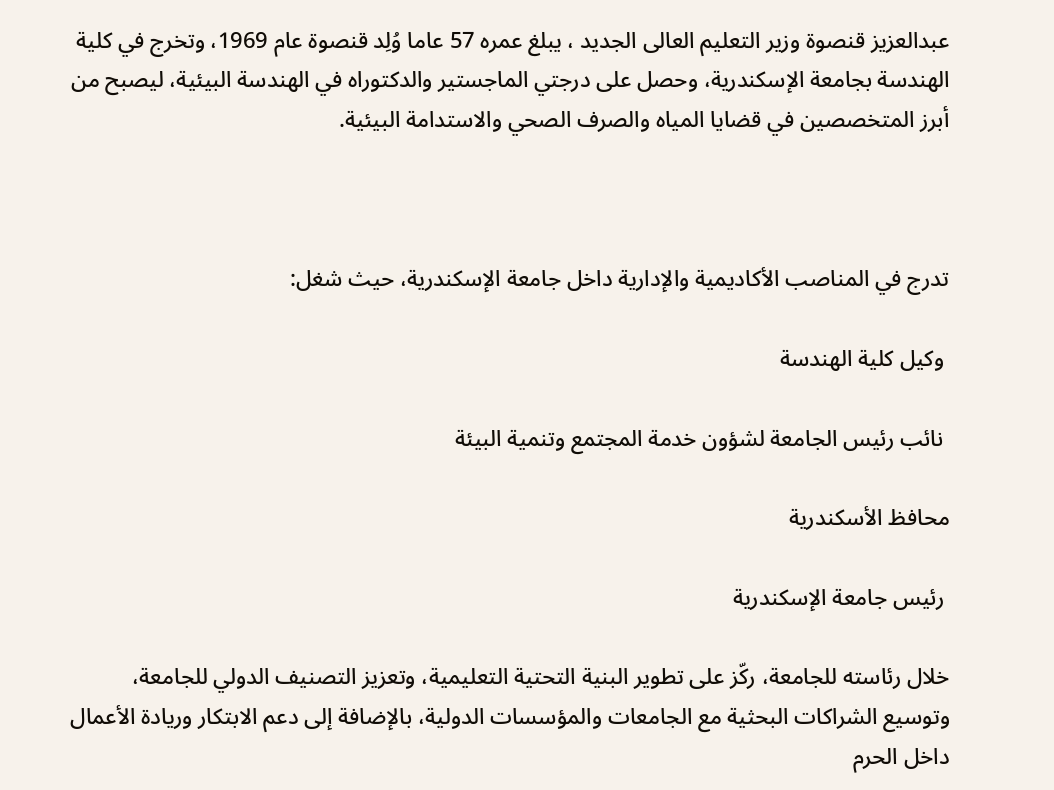عبدالعزيز قنصوة وزير التعليم العالى الجديد ، يبلغ عمره 57 عاما وُلِد قنصوة عام 1969، وتخرج في كلية الهندسة بجامعة الإسكندرية، وحصل على درجتي الماجستير والدكتوراه في الهندسة البيئية، ليصبح من أبرز المتخصصين في قضايا المياه والصرف الصحي والاستدامة البيئية.



تدرج في المناصب الأكاديمية والإدارية داخل جامعة الإسكندرية، حيث شغل:

 وكيل كلية الهندسة

 نائب رئيس الجامعة لشؤون خدمة المجتمع وتنمية البيئة

محافظ الأسكندرية

 رئيس جامعة الإسكندرية

خلال رئاسته للجامعة، ركّز على تطوير البنية التحتية التعليمية، وتعزيز التصنيف الدولي للجامعة، وتوسيع الشراكات البحثية مع الجامعات والمؤسسات الدولية، بالإضافة إلى دعم الابتكار وريادة الأعمال داخل الحرم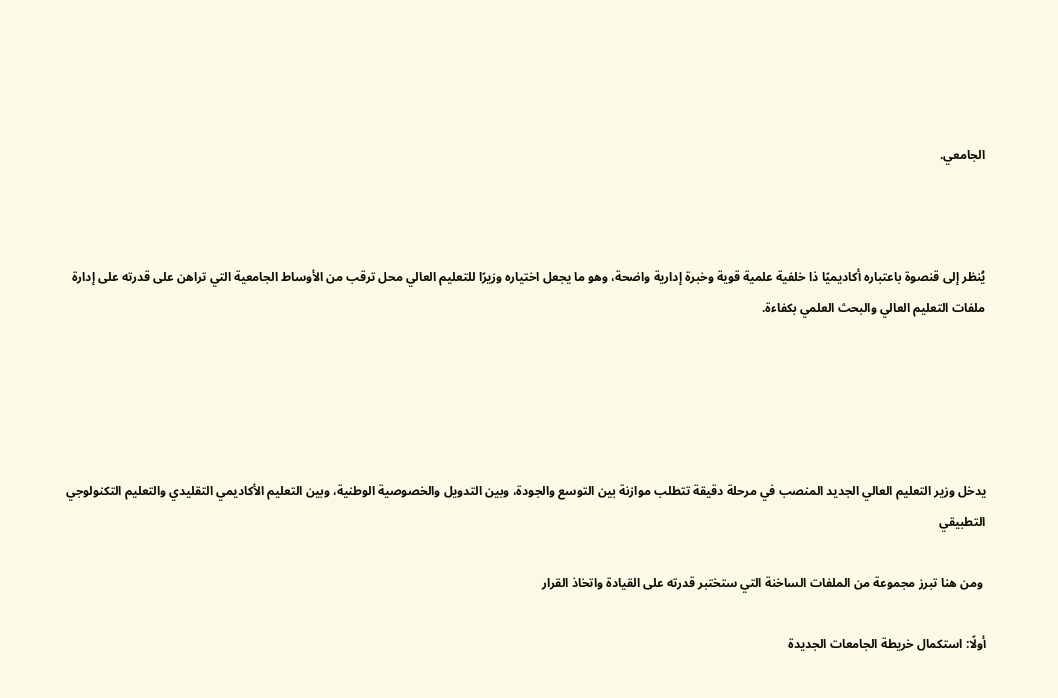الجامعي.



يُنظر إلى قنصوة باعتباره أكاديميًا ذا خلفية علمية قوية وخبرة إدارية واضحة، وهو ما يجعل اختياره وزيرًا للتعليم العالي محل ترقب من الأوساط الجامعية التي تراهن على قدرته على إدارة ملفات التعليم العالي والبحث العلمي بكفاءة.





يدخل وزير التعليم العالي الجديد المنصب في مرحلة دقيقة تتطلب موازنة بين التوسع والجودة، وبين التدويل والخصوصية الوطنية، وبين التعليم الأكاديمي التقليدي والتعليم التكنولوجي التطبيقي

 ومن هنا تبرز مجموعة من الملفات الساخنة التي ستختبر قدرته على القيادة واتخاذ القرار

أولًا: استكمال خريطة الجامعات الجديدة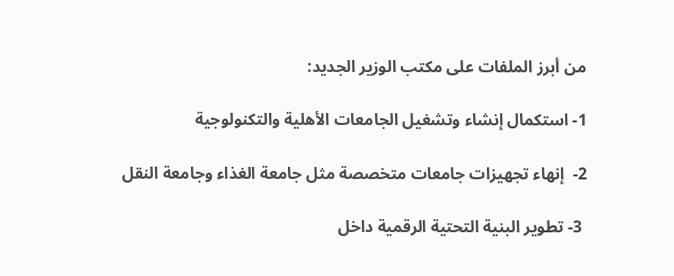من أبرز الملفات على مكتب الوزير الجديد:

1- استكمال إنشاء وتشغيل الجامعات الأهلية والتكنولوجية

2-  إنهاء تجهيزات جامعات متخصصة مثل جامعة الغذاء وجامعة النقل

 3- تطوير البنية التحتية الرقمية داخل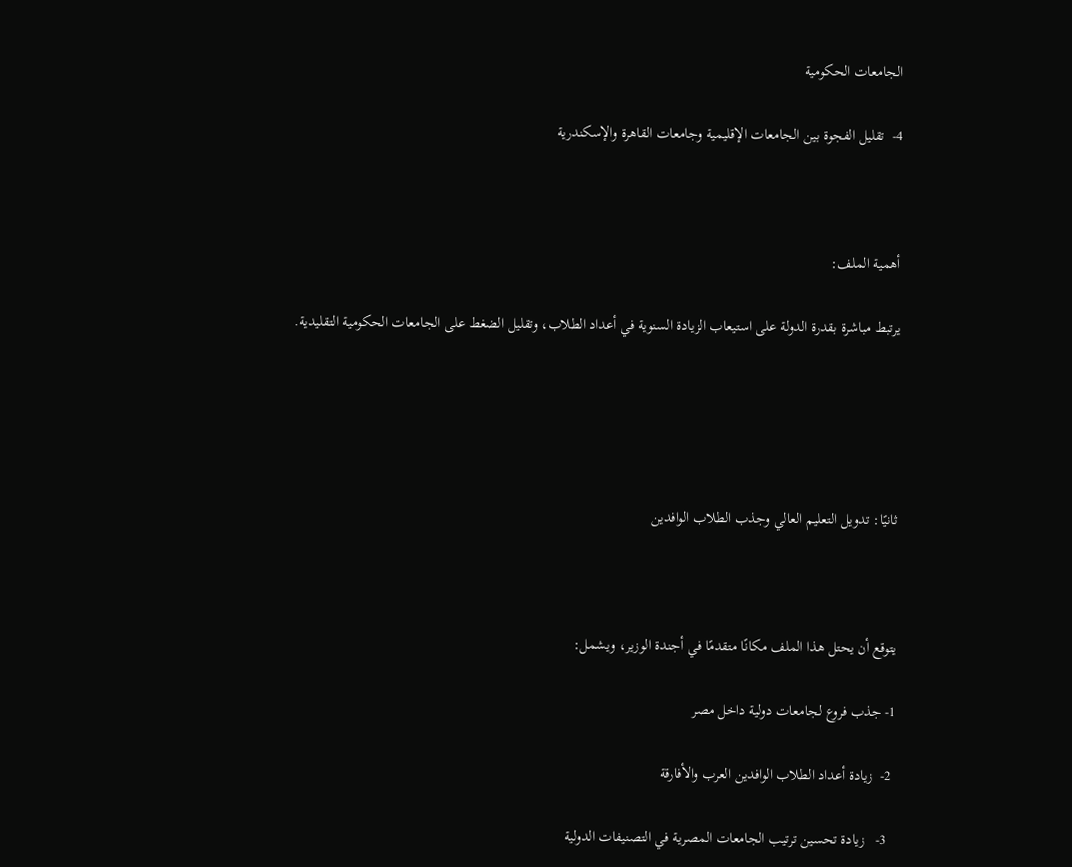الجامعات الحكومية

4-  تقليل الفجوة بين الجامعات الإقليمية وجامعات القاهرة والإسكندرية



أهمية الملف:

يرتبط مباشرة بقدرة الدولة على استيعاب الزيادة السنوية في أعداد الطلاب، وتقليل الضغط على الجامعات الحكومية التقليدية.





ثانيًا: تدويل التعليم العالي وجذب الطلاب الوافدين



يتوقع أن يحتل هذا الملف مكانًا متقدمًا في أجندة الوزير، ويشمل:

1- جذب فروع لجامعات دولية داخل مصر

 2-  زيادة أعداد الطلاب الوافدين العرب والأفارقة

  3-   زيادة تحسين ترتيب الجامعات المصرية في التصنيفات الدولية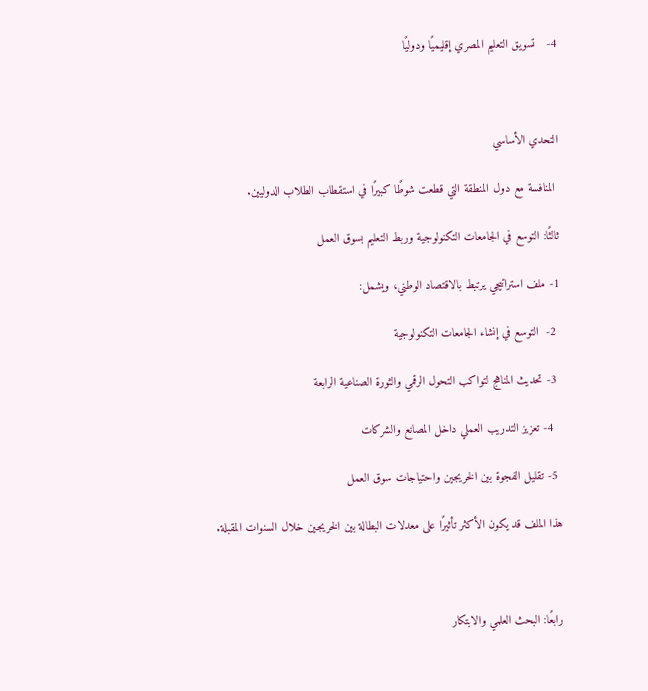4-   تسويق التعليم المصري إقليميًا ودوليًا



التحدي الأساسي

 المنافسة مع دول المنطقة التي قطعت شوطًا كبيرًا في استقطاب الطلاب الدوليين.

ثالثًا: التوسع في الجامعات التكنولوجية وربط التعليم بسوق العمل

1- ملف استراتيجي يرتبط بالاقتصاد الوطني، ويشمل:

 2-  التوسع في إنشاء الجامعات التكنولوجية

 3- تحديث المناهج لتواكب التحول الرقمي والثورة الصناعية الرابعة

  4- تعزيز التدريب العملي داخل المصانع والشركات

 5- تقليل الفجوة بين الخريجين واحتياجات سوق العمل

هذا الملف قد يكون الأكثر تأثيرًا على معدلات البطالة بين الخريجين خلال السنوات المقبلة.



رابعًا: البحث العلمي والابتكار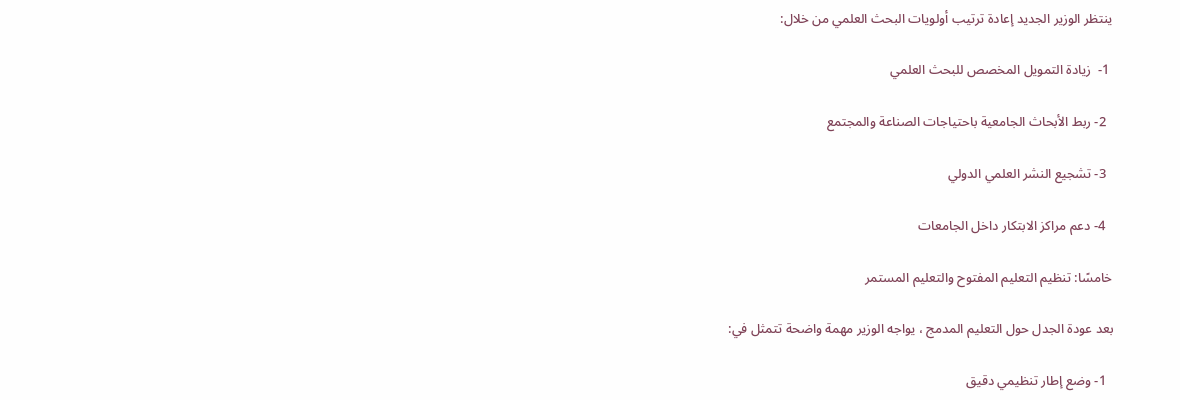ينتظر الوزير الجديد إعادة ترتيب أولويات البحث العلمي من خلال:

 1-  زيادة التمويل المخصص للبحث العلمي

  2- ربط الأبحاث الجامعية باحتياجات الصناعة والمجتمع

  3- تشجيع النشر العلمي الدولي

  4- دعم مراكز الابتكار داخل الجامعات

خامسًا: تنظيم التعليم المفتوح والتعليم المستمر

بعد عودة الجدل حول التعليم المدمج ، يواجه الوزير مهمة واضحة تتمثل في:

  1- وضع إطار تنظيمي دقيق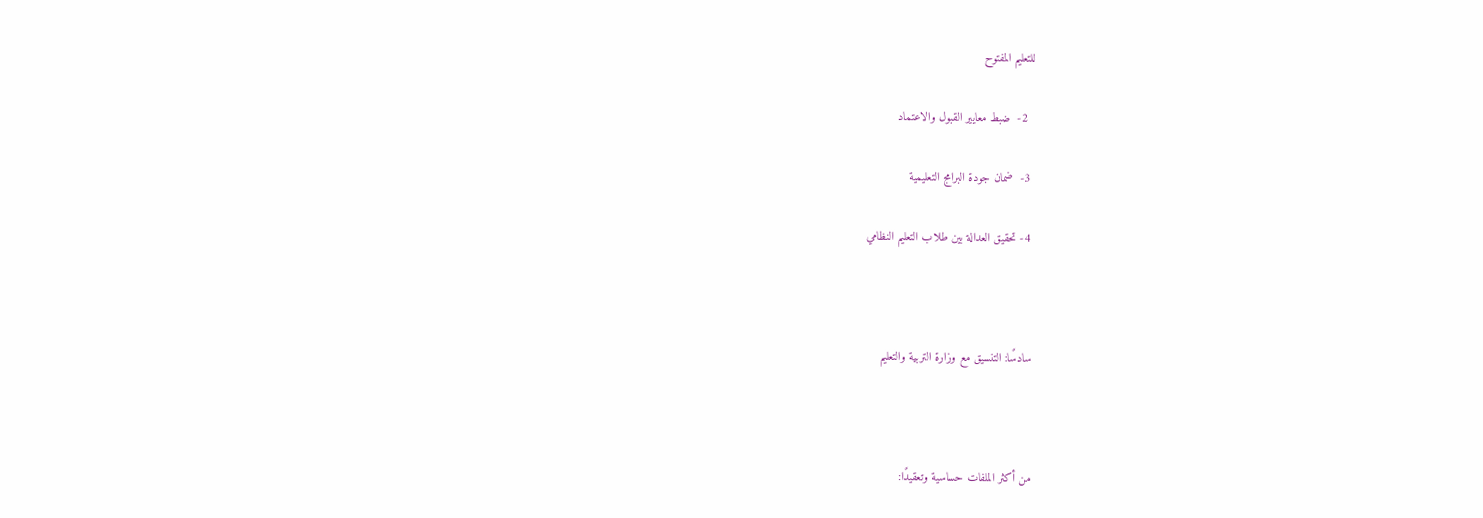للتعليم المفتوح

  2-  ضبط معايير القبول والاعتماد

 3-  ضمان جودة البرامج التعليمية

 4- تحقيق العدالة بين طلاب التعليم النظامي



سادسًا: التنسيق مع وزارة التربية والتعليم



من أكثر الملفات حساسية وتعقيدًا: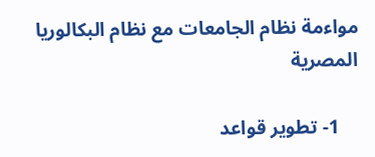مواءمة نظام الجامعات مع نظام البكالوريا المصرية

    1- تطوير قواعد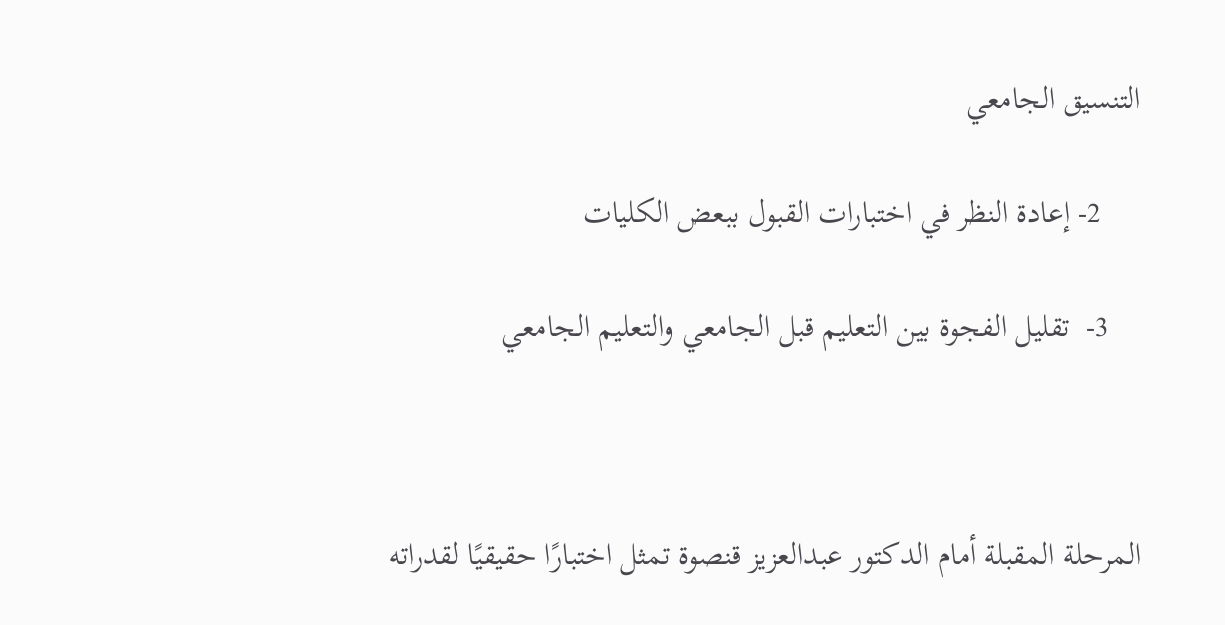التنسيق الجامعي

     2- إعادة النظر في اختبارات القبول ببعض الكليات

    3-  تقليل الفجوة بين التعليم قبل الجامعي والتعليم الجامعي



المرحلة المقبلة أمام الدكتور عبدالعزيز قنصوة تمثل اختبارًا حقيقيًا لقدراته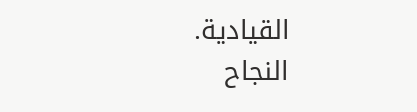القيادية. النجاح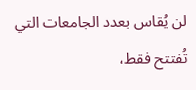لن يُقاس بعدد الجامعات التي تُفتتح فقط،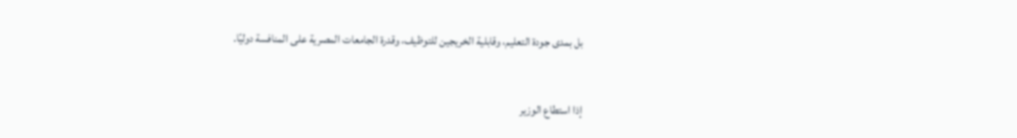بل بمدى جودة التعليم، وقابلية الخريجين للتوظيف، وقدرة الجامعات المصرية على المنافسة دوليًا.



إذا استطاع الوزير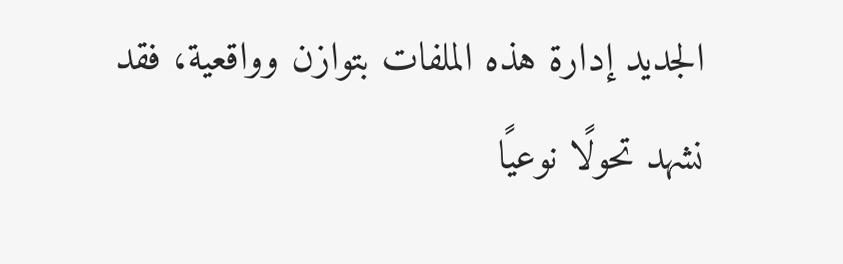الجديد إدارة هذه الملفات بتوازن وواقعية، فقد نشهد تحولًا نوعيًا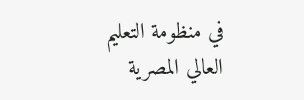في منظومة التعليم العالي المصرية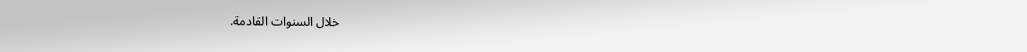خلال السنوات القادمة.